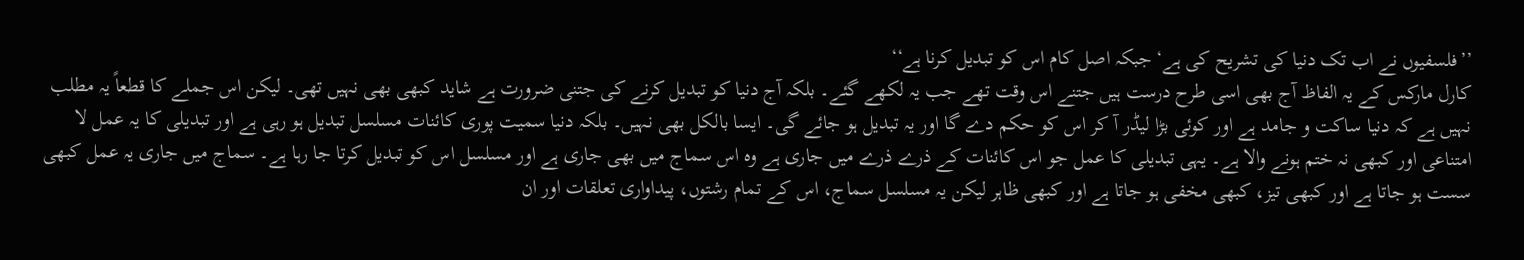’’فلسفیوں نے اب تک دنیا کی تشریح کی ہے‘ جبکہ اصل کام اس کو تبدیل کرنا ہے‘‘
کارل مارکس کے یہ الفاظ آج بھی اسی طرح درست ہیں جتنے اس وقت تھے جب یہ لکھے گئے۔ بلکہ آج دنیا کو تبدیل کرنے کی جتنی ضرورت ہے شاید کبھی بھی نہیں تھی۔ لیکن اس جملے کا قطعاً یہ مطلب نہیں ہے کہ دنیا ساکت و جامد ہے اور کوئی بڑا لیڈر آ کر اس کو حکم دے گا اور یہ تبدیل ہو جائے گی۔ ایسا بالکل بھی نہیں۔ بلکہ دنیا سمیت پوری کائنات مسلسل تبدیل ہو رہی ہے اور تبدیلی کا یہ عمل لا امتناعی اور کبھی نہ ختم ہونے والا ہے۔ یہی تبدیلی کا عمل جو اس کائنات کے ذرے ذرے میں جاری ہے وہ اس سماج میں بھی جاری ہے اور مسلسل اس کو تبدیل کرتا جا رہا ہے۔ سماج میں جاری یہ عمل کبھی سست ہو جاتا ہے اور کبھی تیز، کبھی مخفی ہو جاتا ہے اور کبھی ظاہر لیکن یہ مسلسل سماج، اس کے تمام رشتوں، پیداواری تعلقات اور ان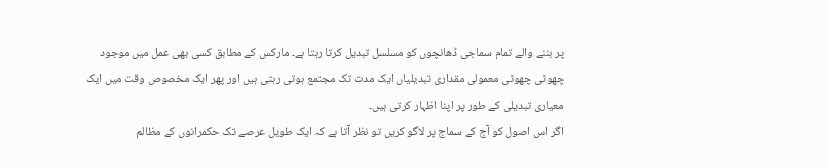پر بننے والے تمام سماجی ڈھانچوں کو مسلسل تبدیل کرتا رہتا ہے۔ مارکس کے مطابق کسی بھی عمل میں موجود چھوٹی چھوٹی معمولی مقداری تبدیلیاں ایک مدت تک مجتمع ہوتی رہتی ہیں اور پھر ایک مخصوص وقت میں ایک معیاری تبدیلی کے طور پر اپنا اظہار کرتی ہیں۔
اگر اس اصول کو آج کے سماج پر لاگو کریں تو نظر آتا ہے کہ ایک طویل عرصے تک حکمرانوں کے مظالم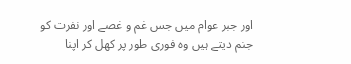اور جبر عوام میں جس غم و غصے اور نفرت کو جنم دیتے ہیں وہ فوری طور پر کھل کر اپنا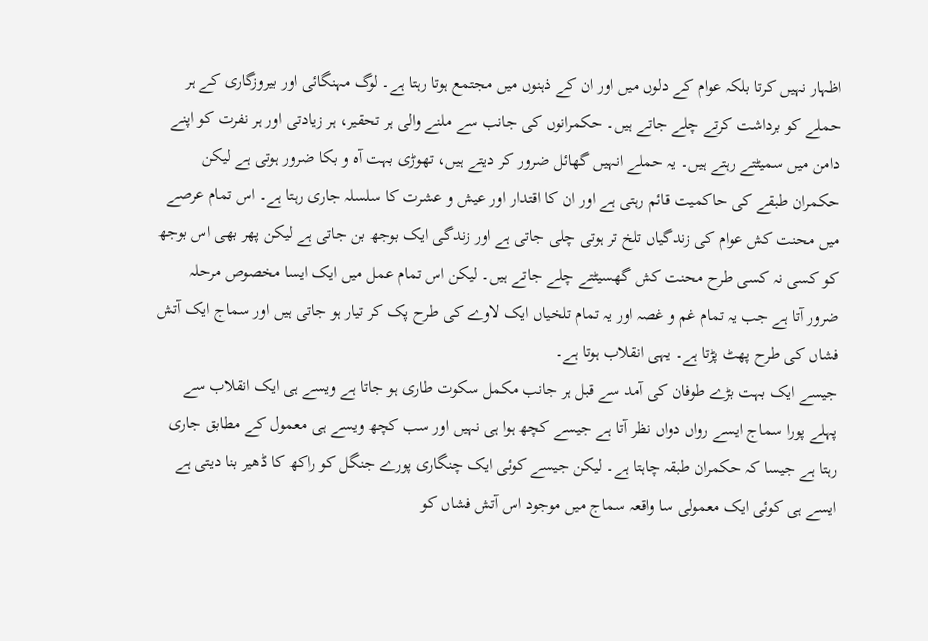اظہار نہیں کرتا بلکہ عوام کے دلوں میں اور ان کے ذہنوں میں مجتمع ہوتا رہتا ہے۔ لوگ مہنگائی اور بیروزگاری کے ہر حملے کو برداشت کرتے چلے جاتے ہیں۔ حکمرانوں کی جانب سے ملنے والی ہر تحقیر، ہر زیادتی اور ہر نفرت کو اپنے دامن میں سمیٹتے رہتے ہیں۔ یہ حملے انہیں گھائل ضرور کر دیتے ہیں، تھوڑی بہت آہ و بکا ضرور ہوتی ہے لیکن حکمران طبقے کی حاکمیت قائم رہتی ہے اور ان کا اقتدار اور عیش و عشرت کا سلسلہ جاری رہتا ہے۔ اس تمام عرصے میں محنت کش عوام کی زندگیاں تلخ تر ہوتی چلی جاتی ہے اور زندگی ایک بوجھ بن جاتی ہے لیکن پھر بھی اس بوجھ کو کسی نہ کسی طرح محنت کش گھسیٹتے چلے جاتے ہیں۔ لیکن اس تمام عمل میں ایک ایسا مخصوص مرحلہ ضرور آتا ہے جب یہ تمام غم و غصہ اور یہ تمام تلخیاں ایک لاوے کی طرح پک کر تیار ہو جاتی ہیں اور سماج ایک آتش فشاں کی طرح پھٹ پڑتا ہے۔ یہی انقلاب ہوتا ہے۔
جیسے ایک بہت بڑے طوفان کی آمد سے قبل ہر جانب مکمل سکوت طاری ہو جاتا ہے ویسے ہی ایک انقلاب سے پہلے پورا سماج ایسے رواں دواں نظر آتا ہے جیسے کچھ ہوا ہی نہیں اور سب کچھ ویسے ہی معمول کے مطابق جاری رہتا ہے جیسا کہ حکمران طبقہ چاہتا ہے۔ لیکن جیسے کوئی ایک چنگاری پورے جنگل کو راکھ کا ڈھیر بنا دیتی ہے ایسے ہی کوئی ایک معمولی سا واقعہ سماج میں موجود اس آتش فشاں کو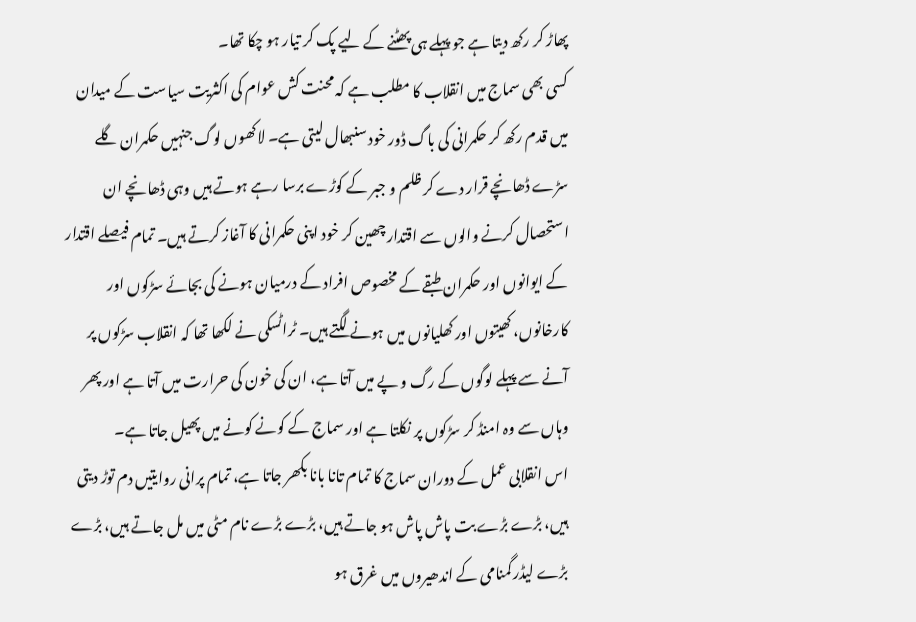پھاڑ کر رکھ دیتا ہے جو پہلے ہی پھٹنے کے لیے پک کر تیار ہو چکا تھا۔
کسی بھی سماج میں انقلاب کا مطلب ہے کہ محنت کش عوام کی اکثریت سیاست کے میدان میں قدم رکھ کر حکمرانی کی باگ ڈور خود سنبھال لیتی ہے۔ لاکھوں لوگ جنہیں حکمران گلے سڑے ڈھانچے قرار دے کر ظلم و جبر کے کوڑے برسا رہے ہوتے ہیں وہی ڈھانچے ان استحصال کرنے والوں سے اقتدار چھین کر خود اپنی حکمرانی کا آغاز کرتے ہیں۔ تمام فیصلے اقتدار کے ایوانوں اور حکمران طبقے کے مخصوص افراد کے درمیان ہونے کی بجائے سڑکوں اور کارخانوں، کھیتوں اور کھلیانوں میں ہونے لگتے ہیں۔ ٹراٹسکی نے لکھا تھا کہ انقلاب سڑکوں پر آنے سے پہلے لوگوں کے رگ و پے میں آتا ہے، ان کی خون کی حرارت میں آتا ہے اور پھر وہاں سے وہ امنڈ کر سڑکوں پر نکلتا ہے اور سماج کے کونے کونے میں پھیل جاتا ہے۔
اس انقلابی عمل کے دوران سماج کا تمام تانا بانا بکھر جاتا ہے، تمام پرانی روایتیں دم توڑ دیتی ہیں، بڑے بڑے بت پاش پاش ہو جاتے ہیں، بڑے بڑے نام مٹی میں مل جاتے ہیں، بڑے بڑے لیڈر گمنامی کے اندھیروں میں غرق ہو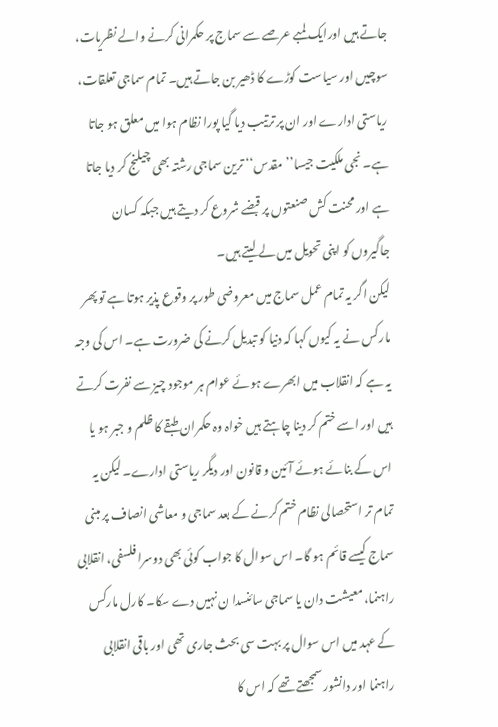جاتے ہیں اورایک لمبے عرصے سے سماج پر حکمرانی کرنے والے نظریات، سوچیں اور سیاست کوڑے کا ڈھیر بن جاتے ہیں۔ تمام سماجی تعلقات، ریاستی ادارے اور ان پر ترتیب دیا گیا پورا نظام ہوا میں معلق ہو جاتا ہے۔ نجی ملکیت جیسا’’ مقدس‘‘ ترین سماجی رشتہ بھی چیلنج کر دیا جاتا ہے اور محنت کش صنعتوں پر قبضے شروع کر دیتے ہیں جبکہ کسان جاگیروں کو اپنی تحویل میں لے لیتے ہیں۔
لیکن اگر یہ تمام عمل سماج میں معروضی طور پر وقوع پذیر ہوتا ہے تو پھر مارکس نے یہ کیوں کہا کہ دنیا کو تبدیل کرنے کی ضرورت ہے۔ اس کی وجہ یہ ہے کہ انقلاب میں ابھرے ہوئے عوام ہر موجود چیز سے نفرت کرتے ہیں اور اسے ختم کر دینا چاہتے ہیں خواہ وہ حکمران طبقے کا ظلم و جبر ہو یا اس کے بنائے ہوئے آئین و قانون اور دیگر ریاستی ادارے۔ لیکن یہ تمام تر استحصالی نظام ختم کرنے کے بعد سماجی و معاشی انصاف پر مبنی سماج کیسے قائم ہو گا۔ اس سوال کا جواب کوئی بھی دوسرا فلسفی، انقلابی راہنما، معیشت دان یا سماجی سائنسدا ن نہیں دے سکا۔ کارل مارکس کے عہد میں اس سوال پر بہت سی بحث جاری تھی اور باقی انقلابی راہنما اور دانشور سمجھتے تھے کہ اس کا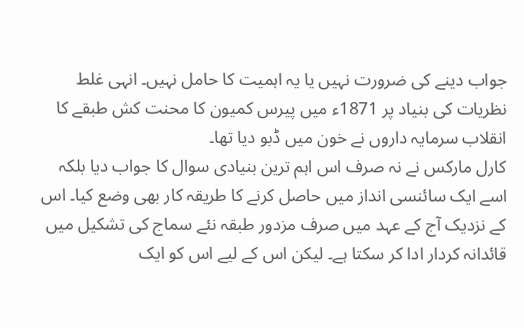جواب دینے کی ضرورت نہیں یا یہ اہمیت کا حامل نہیں۔ انہی غلط نظریات کی بنیاد پر 1871ء میں پیرس کمیون کا محنت کش طبقے کا انقلاب سرمایہ داروں نے خون میں ڈبو دیا تھا۔
کارل مارکس نے نہ صرف اس اہم ترین بنیادی سوال کا جواب دیا بلکہ اسے ایک سائنسی انداز میں حاصل کرنے کا طریقہ کار بھی وضع کیا۔ اس کے نزدیک آج کے عہد میں صرف مزدور طبقہ نئے سماج کی تشکیل میں قائدانہ کردار ادا کر سکتا ہے۔ لیکن اس کے لیے اس کو ایک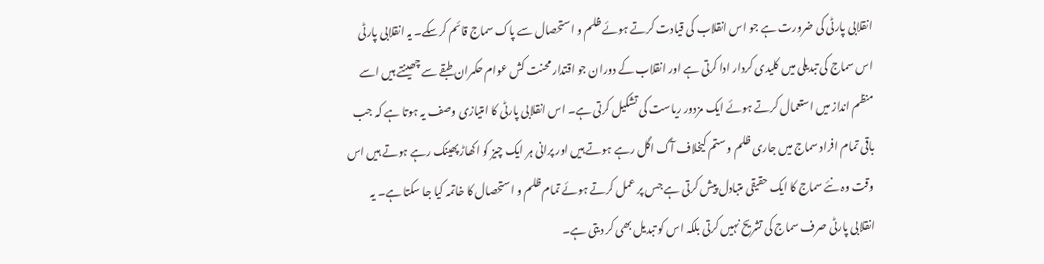انقلابی پارٹی کی ضرورت ہے جو اس انقلاب کی قیادت کرتے ہوئے ظلم و استحصال سے پاک سماج قائم کرسکے۔ یہ انقلابی پارٹی اس سماج کی تبدیلی میں کلیدی کردار ادا کرتی ہے اور انقلاب کے دوران جو اقتدار محنت کش عوام حکمران طبقے سے چھینتے ہیں اسے منظم انداز میں استعمال کرتے ہوئے ایک مزدور ریاست کی تشکیل کرتی ہے۔ اس انقلابی پارٹی کا امتیازی وصف یہ ہوتا ہے کہ جب باقی تمام افراد سماج میں جاری ظلم و ستم کیخلاف آگ اگل رہے ہوتے ہیں اور پرانی ہر ایک چیز کو اکھاڑ پھینک رہے ہوتے ہیں اس وقت وہ نئے سماج کا ایک حقیقی متبادل پیش کرتی ہے جس پر عمل کرتے ہوئے تمام ظلم و استحصال کا خاتمہ کیا جا سکتا ہے۔ یہ انقلابی پارٹی صرف سماج کی تشریح نہیں کرتی بلکہ اس کو تبدیل بھی کر دیتی ہے۔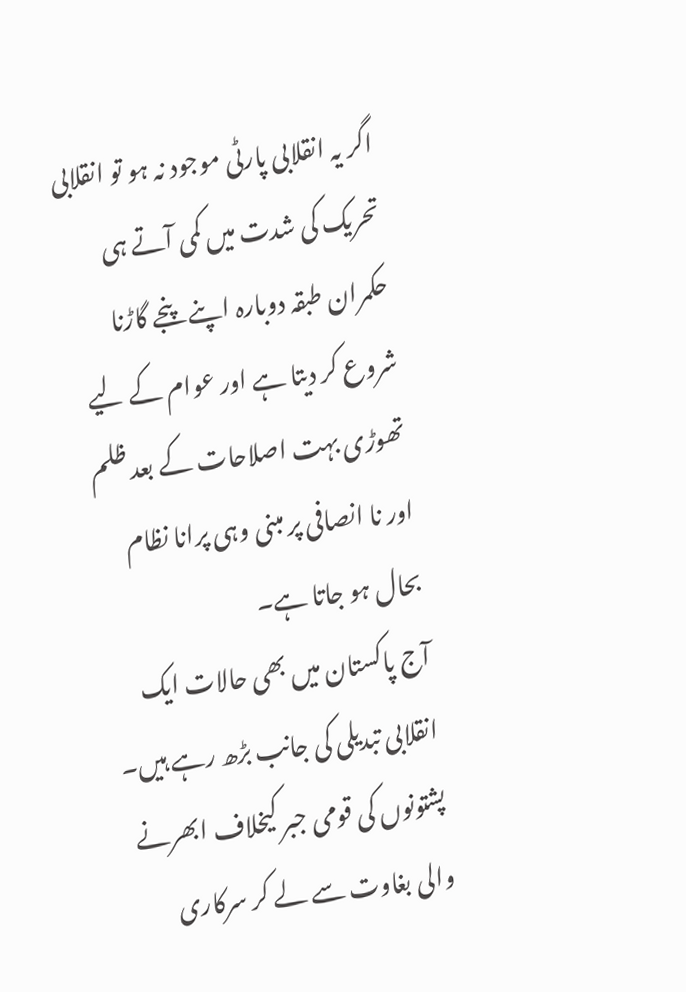اگر یہ انقلابی پارٹی موجود نہ ہو تو انقلابی تحریک کی شدت میں کمی آتے ہی حکمران طبقہ دوبارہ اپنے پنجے گاڑنا شروع کر دیتا ہے اور عوام کے لیے تھوڑی بہت اصلاحات کے بعد ظلم اور نا انصافی پر مبنی وہی پرانا نظام بحال ہو جاتا ہے۔
آج پاکستان میں بھی حالات ایک انقلابی تبدیلی کی جانب بڑھ رہے ہیں۔ پشتونوں کی قومی جبر کیخلاف ابھرنے والی بغاوت سے لے کر سرکاری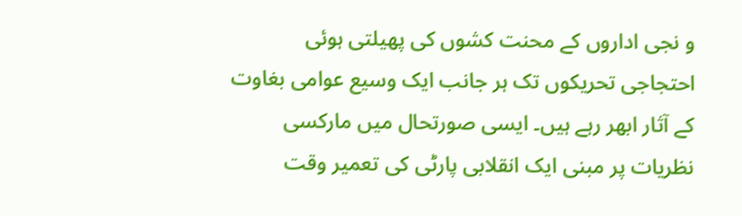و نجی اداروں کے محنت کشوں کی پھیلتی ہوئی احتجاجی تحریکوں تک ہر جانب ایک وسیع عوامی بغاوت کے آثار ابھر رہے ہیں۔ ایسی صورتحال میں مارکسی نظریات پر مبنی ایک انقلابی پارٹی کی تعمیر وقت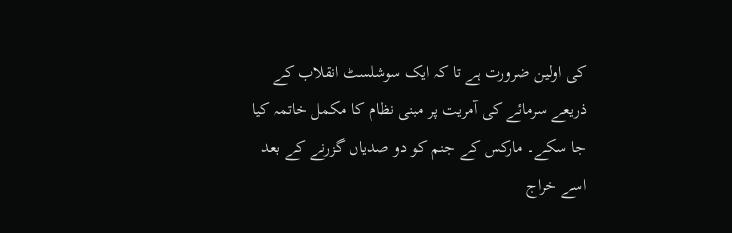کی اولین ضرورت ہے تا کہ ایک سوشلسٹ انقلاب کے ذریعے سرمائے کی آمریت پر مبنی نظام کا مکمل خاتمہ کیا جا سکے۔ مارکس کے جنم کو دو صدیاں گزرنے کے بعد اسے خراج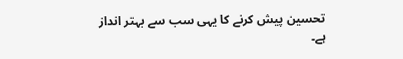تحسین پیش کرنے کا یہی سب سے بہتر انداز ہے۔